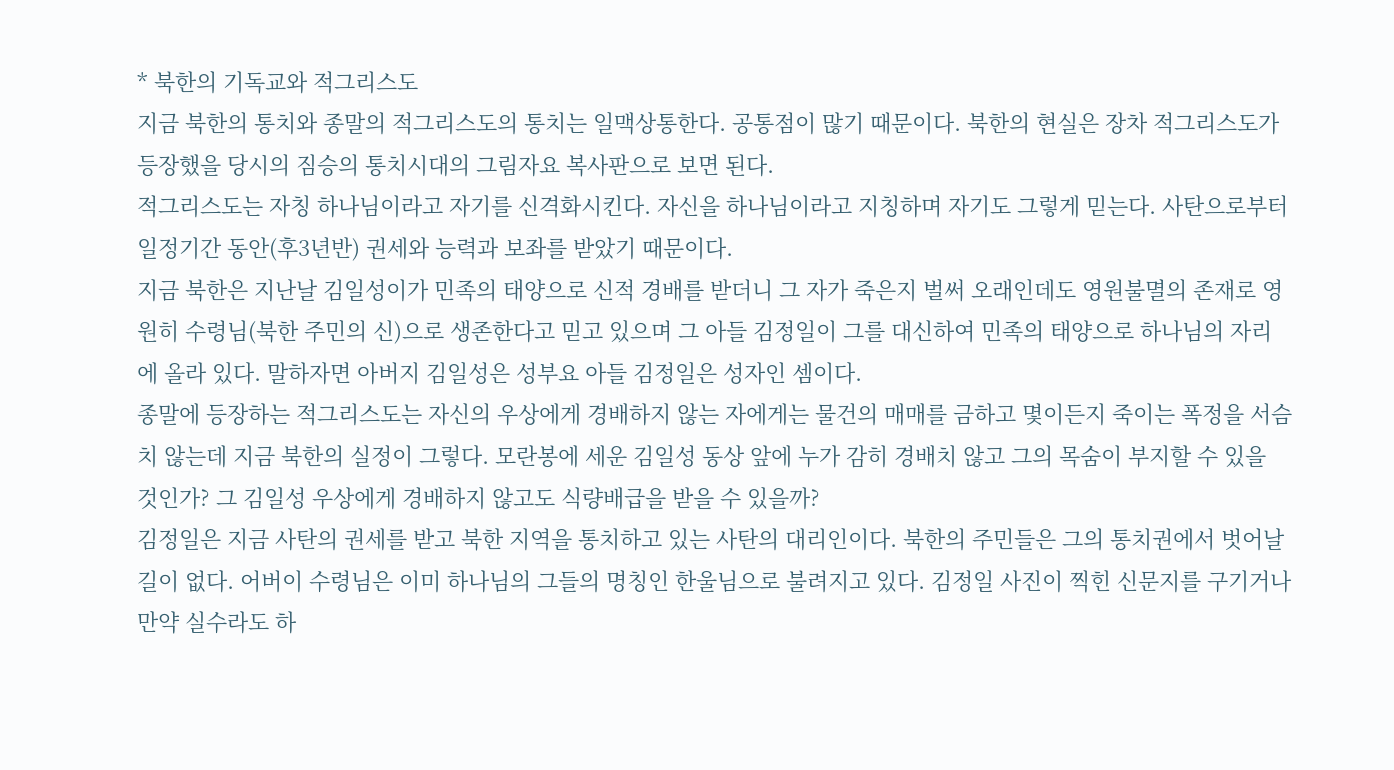* 북한의 기독교와 적그리스도
지금 북한의 통치와 종말의 적그리스도의 통치는 일맥상통한다. 공통점이 많기 때문이다. 북한의 현실은 장차 적그리스도가 등장했을 당시의 짐승의 통치시대의 그림자요 복사판으로 보면 된다.
적그리스도는 자칭 하나님이라고 자기를 신격화시킨다. 자신을 하나님이라고 지칭하며 자기도 그렇게 믿는다. 사탄으로부터 일정기간 동안(후3년반) 권세와 능력과 보좌를 받았기 때문이다.
지금 북한은 지난날 김일성이가 민족의 태양으로 신적 경배를 받더니 그 자가 죽은지 벌써 오래인데도 영원불멸의 존재로 영원히 수령님(북한 주민의 신)으로 생존한다고 믿고 있으며 그 아들 김정일이 그를 대신하여 민족의 태양으로 하나님의 자리에 올라 있다. 말하자면 아버지 김일성은 성부요 아들 김정일은 성자인 셈이다.
종말에 등장하는 적그리스도는 자신의 우상에게 경배하지 않는 자에게는 물건의 매매를 금하고 몇이든지 죽이는 폭정을 서슴치 않는데 지금 북한의 실정이 그렇다. 모란봉에 세운 김일성 동상 앞에 누가 감히 경배치 않고 그의 목숨이 부지할 수 있을 것인가? 그 김일성 우상에게 경배하지 않고도 식량배급을 받을 수 있을까?
김정일은 지금 사탄의 권세를 받고 북한 지역을 통치하고 있는 사탄의 대리인이다. 북한의 주민들은 그의 통치권에서 벗어날 길이 없다. 어버이 수령님은 이미 하나님의 그들의 명칭인 한울님으로 불려지고 있다. 김정일 사진이 찍힌 신문지를 구기거나 만약 실수라도 하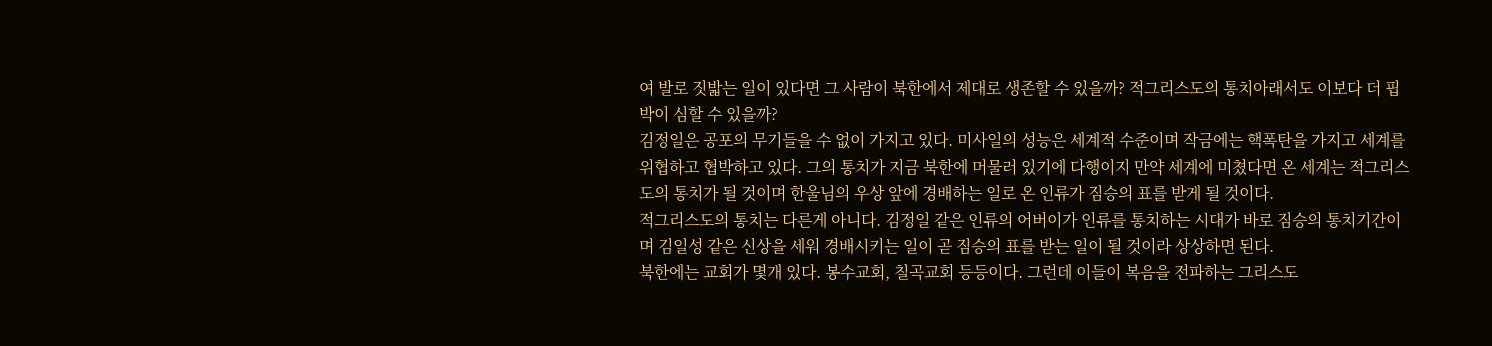여 발로 짓밟는 일이 있다면 그 사람이 북한에서 제대로 생존할 수 있을까? 적그리스도의 통치아래서도 이보다 더 핍박이 심할 수 있을까?
김정일은 공포의 무기들을 수 없이 가지고 있다. 미사일의 성능은 세계적 수준이며 작금에는 핵폭탄을 가지고 세계를 위협하고 협박하고 있다. 그의 통치가 지금 북한에 머물러 있기에 다행이지 만약 세계에 미쳤다면 온 세계는 적그리스도의 통치가 될 것이며 한울님의 우상 앞에 경배하는 일로 온 인류가 짐승의 표를 받게 될 것이다.
적그리스도의 통치는 다른게 아니다. 김정일 같은 인류의 어버이가 인류를 통치하는 시대가 바로 짐승의 통치기간이며 김일성 같은 신상을 세워 경배시키는 일이 곧 짐승의 표를 받는 일이 될 것이라 상상하면 된다.
북한에는 교회가 몇개 있다. 봉수교회, 칠곡교회 등등이다. 그런데 이들이 복음을 전파하는 그리스도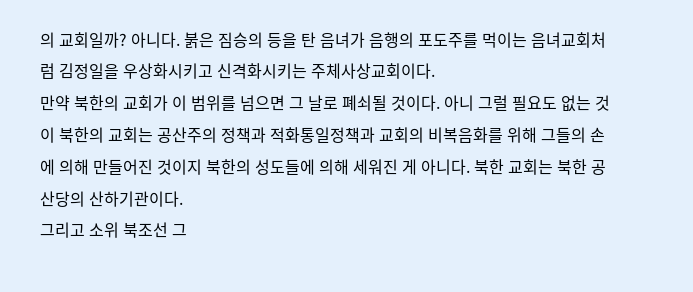의 교회일까? 아니다. 붉은 짐승의 등을 탄 음녀가 음행의 포도주를 먹이는 음녀교회처럼 김정일을 우상화시키고 신격화시키는 주체사상교회이다.
만약 북한의 교회가 이 범위를 넘으면 그 날로 폐쇠될 것이다. 아니 그럴 필요도 없는 것이 북한의 교회는 공산주의 정책과 적화통일정책과 교회의 비복음화를 위해 그들의 손에 의해 만들어진 것이지 북한의 성도들에 의해 세워진 게 아니다. 북한 교회는 북한 공산당의 산하기관이다.
그리고 소위 북조선 그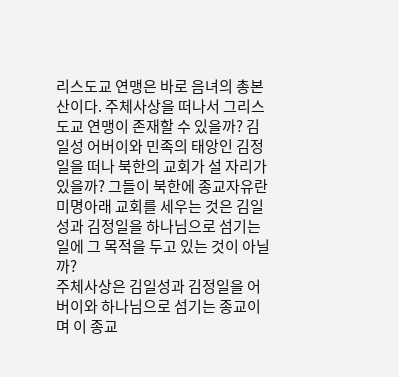리스도교 연맹은 바로 음녀의 총본산이다. 주체사상을 떠나서 그리스도교 연맹이 존재할 수 있을까? 김일성 어버이와 민족의 태앙인 김정일을 떠나 북한의 교회가 설 자리가 있을까? 그들이 북한에 종교자유란 미명아래 교회를 세우는 것은 김일성과 김정일을 하나님으로 섬기는 일에 그 목적을 두고 있는 것이 아닐까?
주체사상은 김일성과 김정일을 어버이와 하나님으로 섬기는 종교이며 이 종교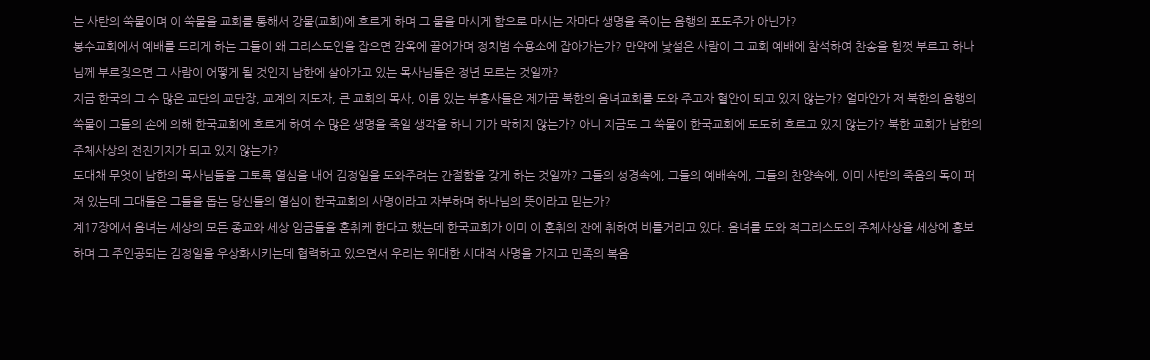는 사탄의 쑥물이며 이 쑥물을 교회를 통해서 강물(교회)에 흐르게 하며 그 물을 마시게 함으로 마시는 자마다 생명을 죽이는 음행의 포도주가 아닌가?
봉수교회에서 예배를 드리게 하는 그들이 왜 그리스도인을 잡으면 감옥에 끌어가며 정치범 수용소에 잡아가는가? 만약에 낯설은 사람이 그 교회 예배에 참석하여 찬송을 힘껏 부르고 하나님께 부르짖으면 그 사람이 어떻게 될 것인지 남한에 살아가고 있는 목사님들은 정년 모르는 것일까?
지금 한국의 그 수 많은 교단의 교단장, 교계의 지도자, 큰 교회의 목사, 이름 있는 부흥사들은 제가끔 북한의 음녀교회를 도와 주고자 혈안이 되고 있지 않는가? 얼마안가 저 북한의 음행의 쑥물이 그들의 손에 의해 한국교회에 흐르게 하여 수 많은 생명을 죽일 생각을 하니 기가 막히지 않는가? 아니 지금도 그 쑥물이 한국교회에 도도히 흐르고 있지 않는가? 북한 교회가 남한의 주체사상의 전진기지가 되고 있지 않는가?
도대채 무엇이 남한의 목사님들을 그토록 열심을 내어 김정일을 도와주려는 간절함을 갖게 하는 것일까? 그들의 성경속에, 그들의 예배속에, 그들의 찬양속에, 이미 사탄의 죽음의 독이 퍼져 있는데 그대들은 그들을 돕는 당신들의 열심이 한국교회의 사명이라고 자부하며 하나님의 뜻이라고 믿는가?
계17장에서 음녀는 세상의 모든 종교와 세상 임금들을 혼취케 한다고 했는데 한국교회가 이미 이 혼취의 잔에 취하여 비틀거리고 있다. 음녀를 도와 적그리스도의 주체사상을 세상에 홍보하며 그 주인공되는 김정일을 우상화시키는데 협력하고 있으면서 우리는 위대한 시대적 사명을 가지고 민족의 복음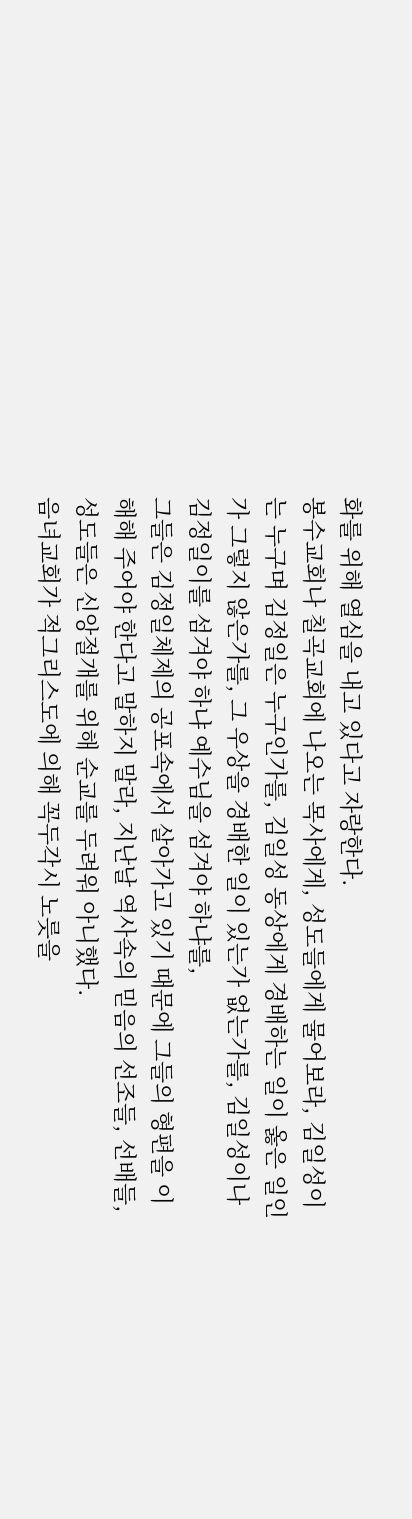화를 위해 열심을 내고 있다고 자랑한다.
봉수교회나 칠곡교회에 나오는 목사에게, 성도들에게 물어보라, 김일성이는 누구며 김정일은 누구인가를, 김일성 동상에게 경배하는 일이 옳은 일인가 그렇지 않은가를, 그 우상을 경배한 일이 있는가 없는가를, 김일성이나 김정일이를 섬겨야 하냐 예수님을 섬겨야 하냐를,
그들은 김정일체제의 공포속에서 살아가고 있기 때문에 그들의 형편을 이해해 주어야 한다고 말하지 말라, 지난날 역사속의 믿음의 선조들, 선배들, 성도들은 신앙절개를 위해 순교를 두려워 아니했다.
음녀교회가 적그리스도에 의해 꼭두각시 노릇을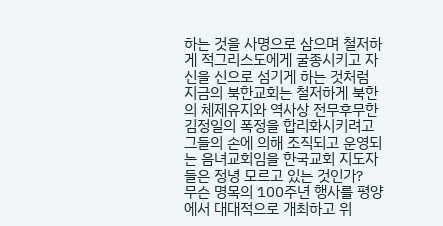하는 것을 사명으로 삼으며 철저하게 적그리스도에게 굴종시키고 자신을 신으로 섬기게 하는 것처럼 지금의 북한교회는 철저하게 북한의 체제유지와 역사상 전무후무한 김정일의 폭정을 합리화시키려고 그들의 손에 의해 조직되고 운영되는 음녀교회임을 한국교회 지도자들은 정녕 모르고 있는 것인가?
무슨 명목의 100주년 행사를 평양에서 대대적으로 개최하고 위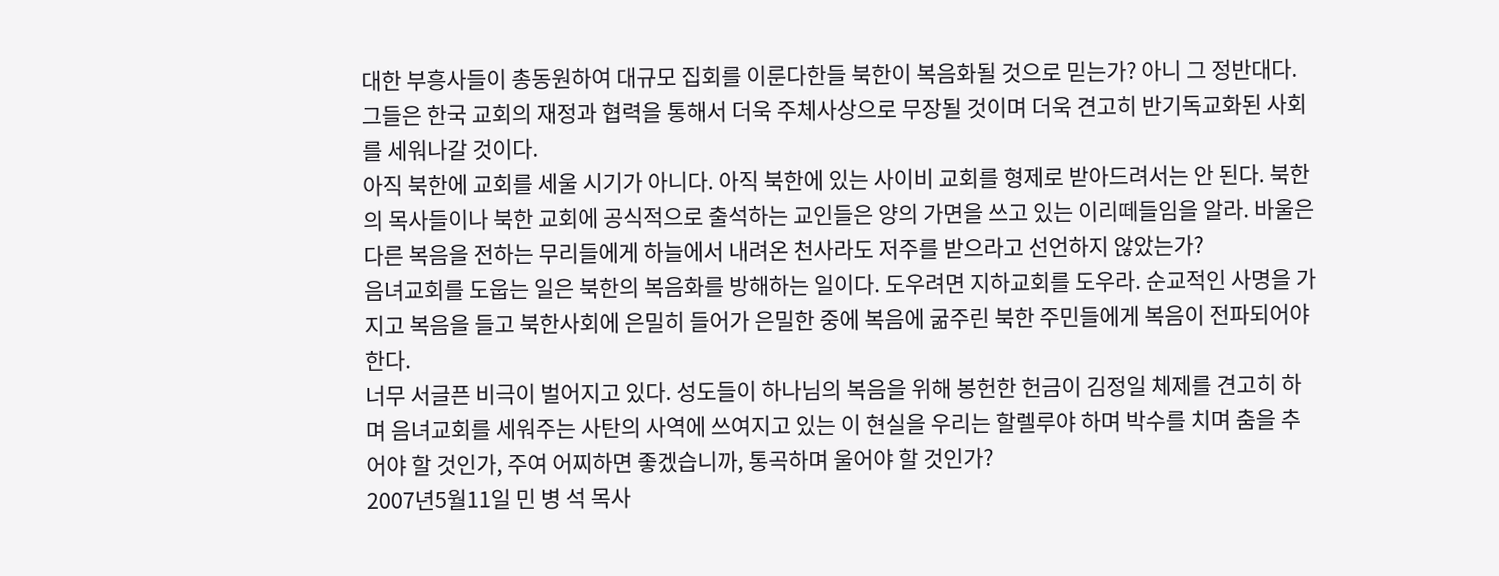대한 부흥사들이 총동원하여 대규모 집회를 이룬다한들 북한이 복음화될 것으로 믿는가? 아니 그 정반대다. 그들은 한국 교회의 재정과 협력을 통해서 더욱 주체사상으로 무장될 것이며 더욱 견고히 반기독교화된 사회를 세워나갈 것이다.
아직 북한에 교회를 세울 시기가 아니다. 아직 북한에 있는 사이비 교회를 형제로 받아드려서는 안 된다. 북한의 목사들이나 북한 교회에 공식적으로 출석하는 교인들은 양의 가면을 쓰고 있는 이리떼들임을 알라. 바울은 다른 복음을 전하는 무리들에게 하늘에서 내려온 천사라도 저주를 받으라고 선언하지 않았는가?
음녀교회를 도웁는 일은 북한의 복음화를 방해하는 일이다. 도우려면 지하교회를 도우라. 순교적인 사명을 가지고 복음을 들고 북한사회에 은밀히 들어가 은밀한 중에 복음에 굶주린 북한 주민들에게 복음이 전파되어야 한다.
너무 서글픈 비극이 벌어지고 있다. 성도들이 하나님의 복음을 위해 봉헌한 헌금이 김정일 체제를 견고히 하며 음녀교회를 세워주는 사탄의 사역에 쓰여지고 있는 이 현실을 우리는 할렐루야 하며 박수를 치며 춤을 추어야 할 것인가, 주여 어찌하면 좋겠습니까, 통곡하며 울어야 할 것인가?
2007년5월11일 민 병 석 목사